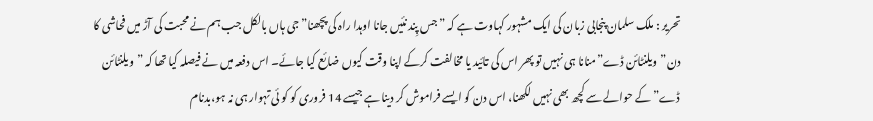تحریر : ملک سلمان پنجابی زبان کی ایک مشہور کہاوت ہے کہ ”جس پِند نئیں جانا اوہدا راہ کی پچھنا”جی ہاں بالکل جب ہم نے محبت کی آڑ میں فحاشی کا دن”ویلنٹائن ڈے”منانا ہی نہیں تو پھر اس کی تائید یا مخالفت کرکے اپنا وقت کیوں ضائع کیا جائے۔ اس دفعہ میں نے فیصلہ کیا تھا کہ ”ویلنٹائن ڈے”کے حوالے سے کچھ بھی نہیں لکھنا، اس دن کو ایسے فراموش کر دینا ہے جیسے 14 فروری کو کو ئی تہوار ہی نہ ہو،بدنام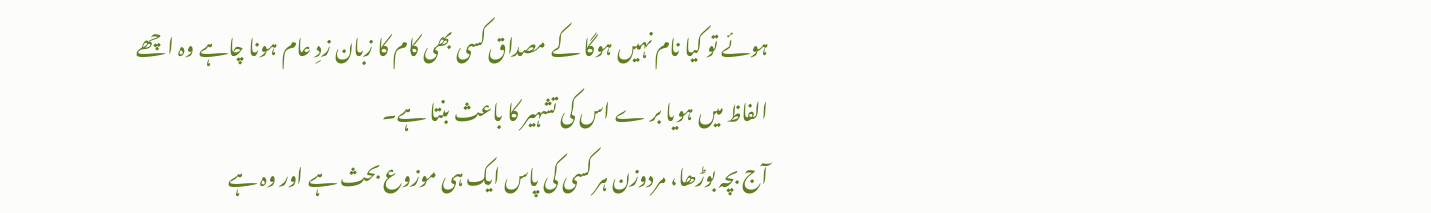ہوئے تو کیا نام نہیں ہوگا کے مصداق کسی بھی کام کا زبان زدِ عام ہونا چاہے وہ اچھے الفاظ میں ہویا بر ے اس کی تشہیر کا باعث بنتا ہے۔
آج بچہ بوڑھا، مردوزن ہر کسی کی پاس ایک ہی موزوع بحث ہے اور وہ ہے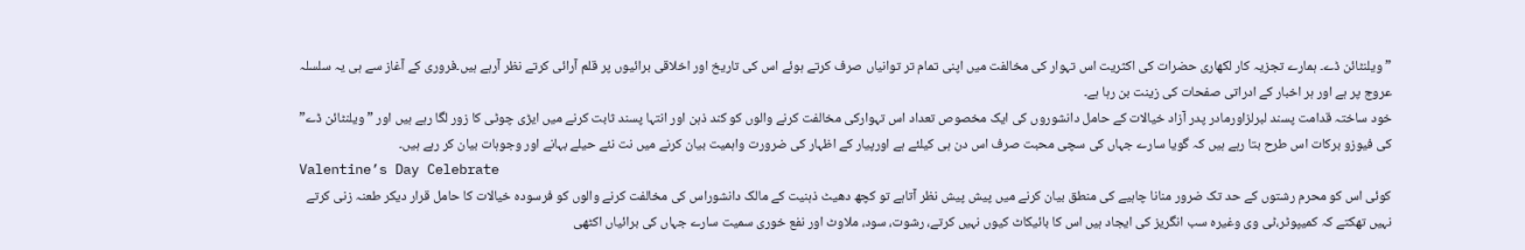”ویلنٹائن ڈے۔ ہمارے تجزیہ کار لکھاری حضرات کی اکثریت اس تہوار کی مخالفت میں اپنی تمام تر توانیاں صرف کرتے ہوئے اس کی تاریخ اور اخلاقی برائیوں پر قلم آرائی کرتے نظر آرہے ہیں۔فروری کے آغاز سے ہی یہ سلسلہ عروج پر ہے اور ہر اخبار کے ادراتی صفحات کی زینت بن رہا ہے۔
خود ساختہ قدامت پسند لبرلزاورمادر پدر آزاد خیالات کے حامل دانشوروں کی ایک مخصوص تعداد اس تہوارکی مخالفت کرنے والوں کو کند ذہن اور انتہا پسند ثابت کرنے میں ایڑی چوٹی کا زور لگا رہے ہیں اور ”ویلنٹائن ڈے” کی فیوزو برکات اس طرح بتا رہے ہیں کہ گویا سارے جہاں کی سچی محبت صرف اس دن ہی کیلئے ہے اورپیار کے اظہار کی ضرورت واہمیت بیان کرنے میں نت نئے حیلے بہانے اور وجوہات بیان کر رہے ہیں۔
Valentine’s Day Celebrate
کوئی اس کو محرم رشتوں کے حد تک ضرور منانا چاہیے کی منطق بیان کرنے میں پیش پیش نظر آتاہے تو کچھ دھیٹ ذہنیت کے مالک دانشوراس کی مخالفت کرنے والوں کو فرسودہ خیالات کا حامل قرار دیکر طعنہ زنی کرتے نہیں تھکتے کہ کمیپوٹر،ٹی وی وغیرہ سب انگریز کی ایجاد ہیں اس کا بائیکاٹ کیوں نہیں کرتے، رشوت، سود، ملاوٹ اور نفع خوری سمیت سارے جہاں کی برائیاں اکٹھی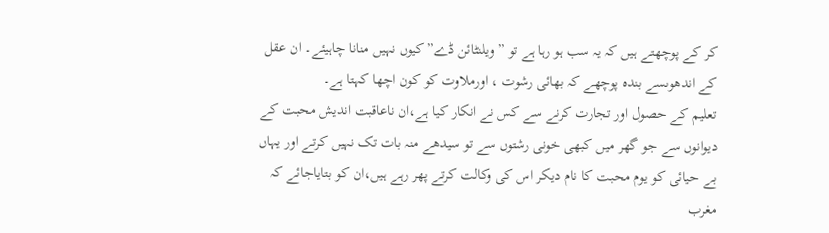کر کے پوچھتے ہیں کہ یہ سب ہو رہا ہے تو ”ویلنٹائن ڈے”کیوں نہیں منانا چاہیئے۔ ان عقل کے اندھوںسے بندہ پوچھے کہ بھائی رشوت ، اورملاوت کو کون اچھا کہتا ہے۔
تعلیم کے حصول اور تجارت کرنے سے کس نے انکار کیا ہے،ان ناعاقبت اندیش محبت کے دیوانوں سے جو گھر میں کبھی خونی رشتوں سے تو سیدھے منہ بات تک نہیں کرتے اور یہاں بے حیائی کو یوم محبت کا نام دیکر اس کی وکالت کرتے پھر رہے ہیں،ان کو بتایاجائے کہ مغرب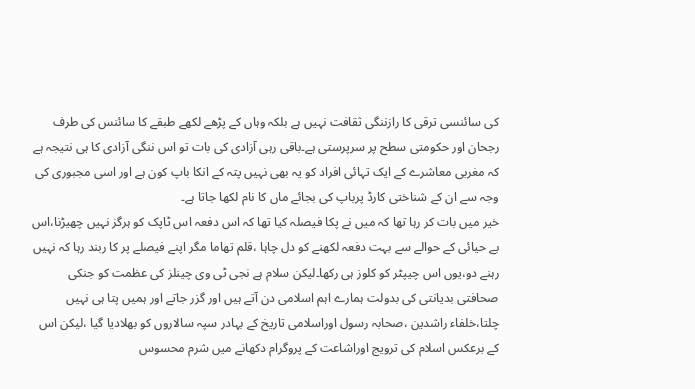کی سائنسی ترقی کا رازننگی ثقافت نہیں ہے بلکہ وہاں کے پڑھے لکھے طبقے کا سائنس کی طرف رجحان اور حکومتی سطح پر سرپرستی ہے۔باقی رہی آزادی کی بات تو اس ننگی آزادی کا ہی نتیجہ ہے کہ مغربی معاشرے کے ایک تہائی افراد کو یہ بھی نہیں پتہ کے انکا باپ کون ہے اور اسی مجبوری کی وجہ سے ان کے شناختی کارڈ پرباپ کی بجائے ماں کا نام لکھا جاتا ہے۔
خیر میں بات کر رہا تھا کہ میں نے پکا فیصلہ کیا تھا کہ اس دفعہ اس ٹاپک کو ہرگز نہیں چھیڑنا،اس بے حیائی کے حوالے سے بہت دفعہ لکھنے کو دل چاہا ،قلم تھاما مگر اپنے فیصلے پر کا ربند رہا کہ نہیں رہنے دو،یوں اس چیپٹر کو کلوز ہی رکھا۔لیکن سلام ہے نجی ٹی وی چینلز کی عظمت کو جنکی صحافتی بدیانتی کی بدولت ہمارے اہم اسلامی دن آتے ہیں اور گزر جاتے اور ہمیں پتا ہی نہیں چلتا،خلفاء راشدین ،صحابہ رسول اوراسلامی تاریخ کے بہادر سپہ سالاروں کو بھلادیا گیا ،لیکن اس کے برعکس اسلام کی ترویج اوراشاعت کے پروگرام دکھانے میں شرم محسوس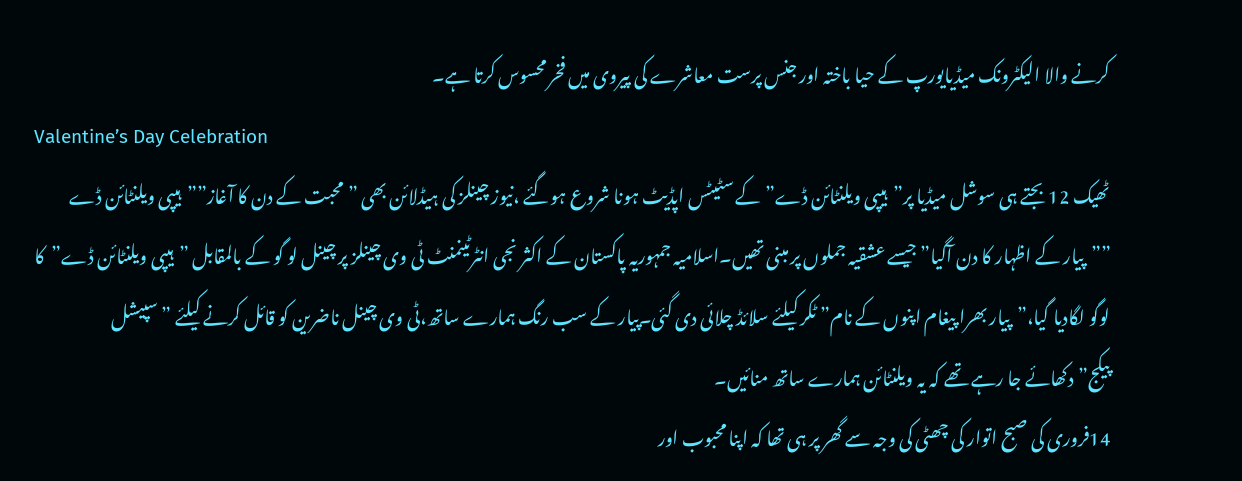کرنے والا الیکٹرونک میڈیایورپ کے حیا باختہ اور جنس پرست معاشرے کی پیروی میں فخر محسوس کرتا ہے۔
Valentine’s Day Celebration
ٹھیک 12 بجتے ہی سوشل میڈیا پر”ہیپی ویلنٹائن ڈے”کے سٹیٹس اپڈیٹ ہونا شروع ہوگئے ،نیوز چینلز کی ہیڈلائن بھی ”محبت کے دن کا آغاز””ہیپی ویلنٹائن ڈے ””پیار کے اظہار کا دن آگیا”جیسے عشقیہ جملوں پر مبنی تھیں۔اسلامیہ جمہوریہ پاکستان کے اکثر نجی انٹرٹینمنٹ ٹی وی چینلز پر چینل لو گو کے بالمقابل ”ہیپی ویلنٹائن ڈے”کا لوگو لگادیا گیا،”پیار بھرا پیغام اپنوں کے نام” ٹکر کیلئے سلائڈ چلائی دی گئی۔پیار کے سب رنگ ہمارے ساتھ،ٹی وی چینل ناضرین کو قائل کرنے کیلئے ”سپیشل پیکج”دکھائے جا رہے تھے کہ یہ ویلنٹائن ہمارے ساتھ منائیں۔
14فروری کی صبح اتوار کی چھٹی کی وجہ سے گھر پر ہی تھا کہ اپنا محبوب اور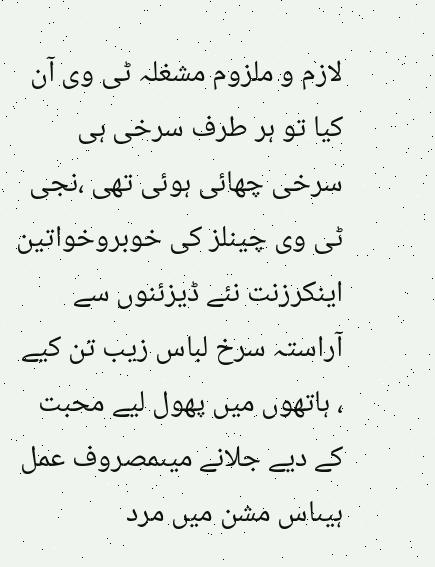لازم و ملزوم مشغلہ ٹی وی آن کیا تو ہر طرف سرخی ہی سرخی چھائی ہوئی تھی ،نجی ٹی وی چینلز کی خوبروخواتین اینکرزنت نئے ڈیزئنوں سے آراستہ سرخ لباس زیب تن کیے ، ہاتھوں میں پھول لیے محبت کے دیے جلانے میںمصروف عمل ہیںاس مشن میں مرد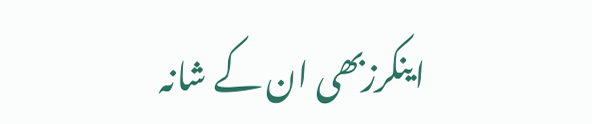اینکرزبھی ان کے شانہ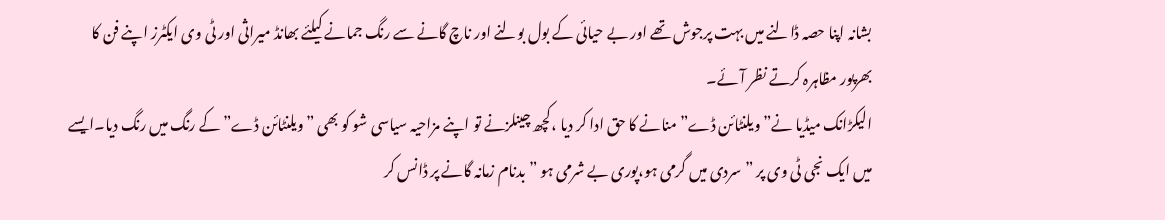بشانہ اپنا حصہ ڈالنے میں بہت پرجوش تھے اور بے حیائی کے بول بولنے اور ناچ گانے سے رنگ جمانے کیلئے بھانڈ میراثی اور ٹی وی ایکٹرز اپنے فن کا بھرپور مظاہرہ کرتے نظر آئے۔
الیکڑانک میڈیا نے”ویلنٹائن ڈے” منانے کا حق ادا کر دیا ،کچھ چینلزنے تو اپنے مزاحیہ سیاسی شو کو بھی ”ویلنٹائن ڈے” کے رنگ میں رنگ دیا۔ایسے میں ایک نجی ٹی وی پر ”سردی میں گرمی ہو،پوری بے شرمی ہو ” بدنام زمانہ گانے پر ڈانس کر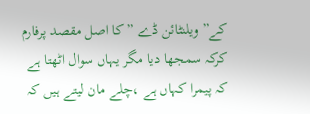کے” ویلنٹائن ڈے ”کا اصل مقصد پرفارم کرکہ سمجھا دیا مگر یہاں سوال اٹھتا ہے کہ پیمرا کہاں ہے ،چلے مان لیتے ہیں کہ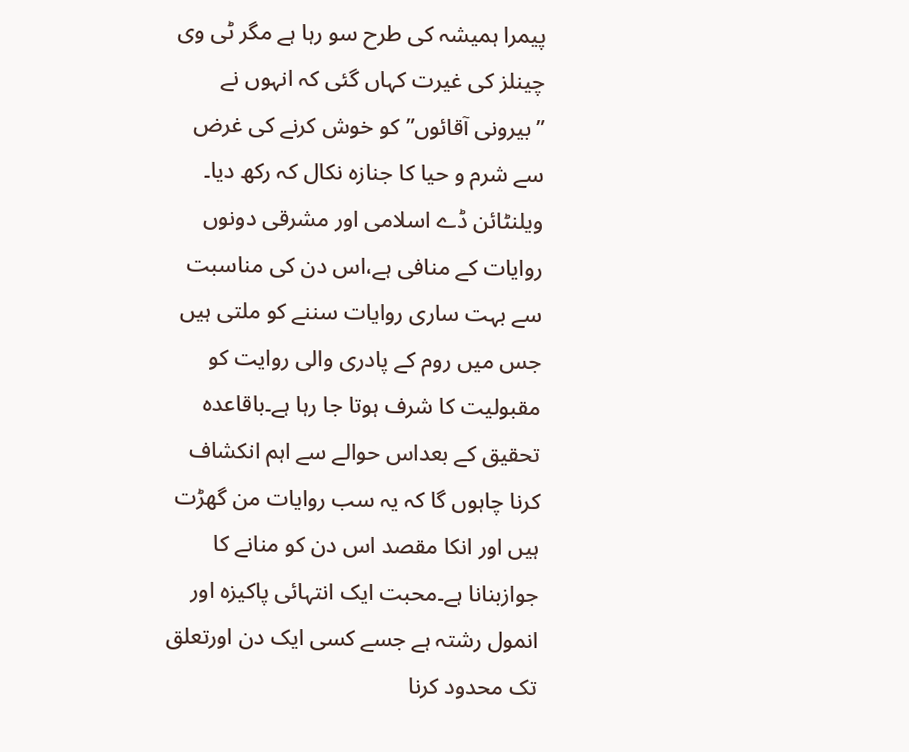پیمرا ہمیشہ کی طرح سو رہا ہے مگر ٹی وی چینلز کی غیرت کہاں گئی کہ انہوں نے ”بیرونی آقائوں”کو خوش کرنے کی غرض سے شرم و حیا کا جنازہ نکال کہ رکھ دیا۔
ویلنٹائن ڈے اسلامی اور مشرقی دونوں روایات کے منافی ہے،اس دن کی مناسبت سے بہت ساری روایات سننے کو ملتی ہیں جس میں روم کے پادری والی روایت کو مقبولیت کا شرف ہوتا جا رہا ہے۔باقاعدہ تحقیق کے بعداس حوالے سے اہم انکشاف کرنا چاہوں گا کہ یہ سب روایات من گھڑت ہیں اور انکا مقصد اس دن کو منانے کا جوازبنانا ہے۔محبت ایک انتہائی پاکیزہ اور انمول رشتہ ہے جسے کسی ایک دن اورتعلق تک محدود کرنا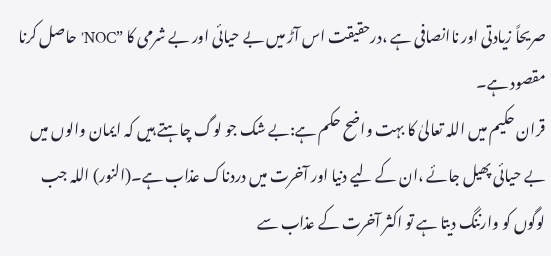صریحاً زیادتی اور ناانصافی ہے ،درحقیقت اس آڑ میں بے حیائی اور بے شرمی کا ”NOC’حاصل کرنا مقصود ہے۔
قران حکیم میں اللہ تعالیٰ کا بہت واضح حکم ہے:بے شک جو لوگ چاہتے ہیں کہ ایمان والوں میں بے حیائی پھیل جائے ،ان کے لیے دنیا اور آخرت میں دردناک عذاب ہے۔(النور) اللہ جب لوگوں کو وارننگ دیتا ہے تو اکثر آخرت کے عذاب سے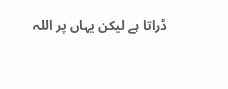ڈراتا ہے لیکن یہاں پر اللہ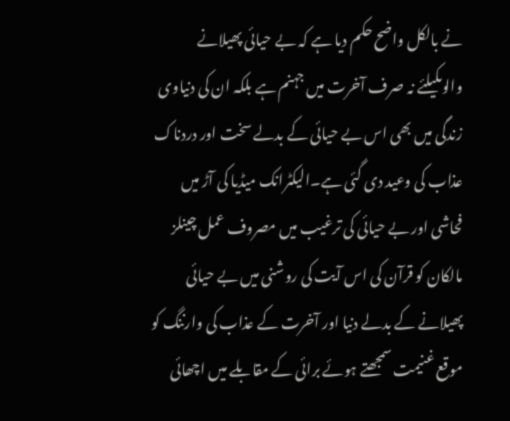نے بالکل واضح حکم دیا ہے کہ بے حیائی پھیلانے والوںکیلئے نہ صرف آخرت میں جہنم ہے بلکہ ان کی دنیاوی زندگی میں بھی اس بے حیائی کے بدلے سخت اور دردناک عذاب کی وعید دی گئی ہے۔الیکٹرانک میڈیا کی آڑ میں فحاشی اور بے حیائی کی ترغیب میں مصروف عمل چینلز مالکان کو قرآن کی اس آیت کی روشنی میں بے حیائی پھیلانے کے بدلے دنیا اور آخرت کے عذاب کی وارننگ کو موقع غنیمت سمجھتے ہوئے برائی کے مقابلے میں اچھائی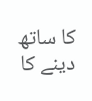کا ساتھ دینے کا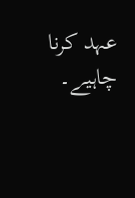عہد کرنا چاہیے۔